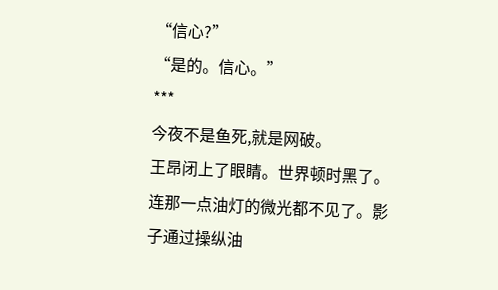“信心?”
“是的。信心。”
***
今夜不是鱼死,就是网破。
王昂闭上了眼睛。世界顿时黑了。
连那一点油灯的微光都不见了。影子通过操纵油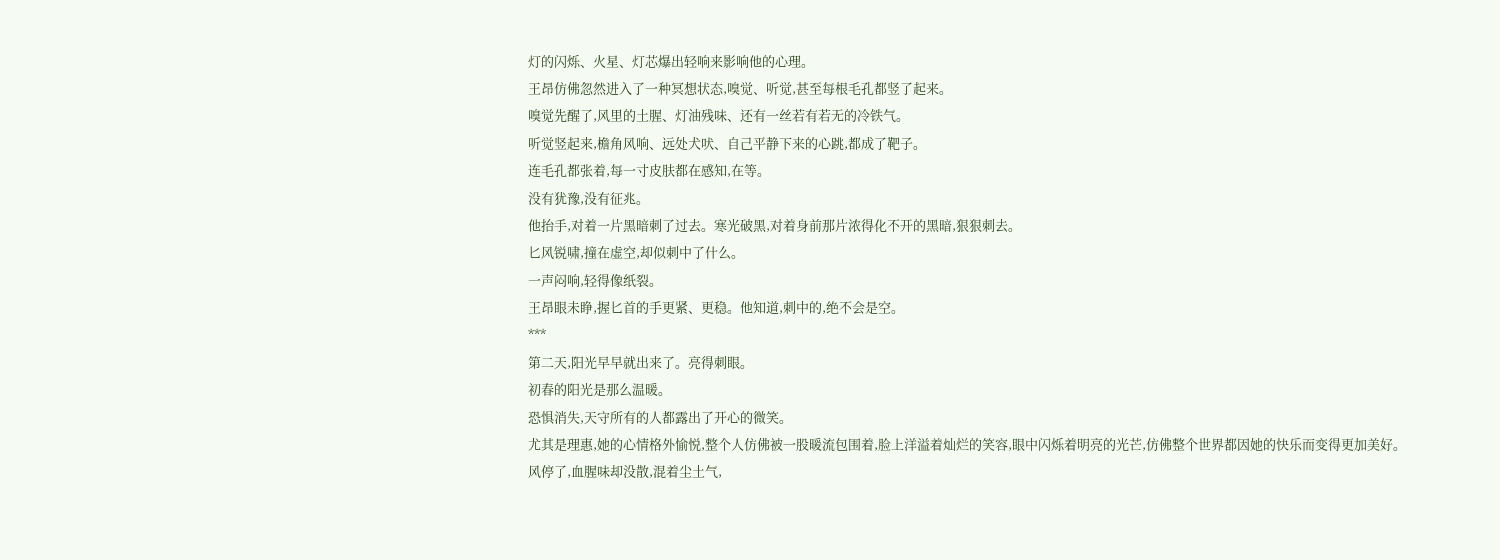灯的闪烁、火星、灯芯爆出轻响来影响他的心理。
王昂仿佛忽然进入了一种冥想状态,嗅觉、听觉,甚至每根毛孔都竖了起来。
嗅觉先醒了,风里的土腥、灯油残味、还有一丝若有若无的冷铁气。
听觉竖起来,檐角风响、远处犬吠、自己平静下来的心跳,都成了靶子。
连毛孔都张着,每一寸皮肤都在感知,在等。
没有犹豫,没有征兆。
他抬手,对着一片黑暗刺了过去。寒光破黑,对着身前那片浓得化不开的黑暗,狠狠刺去。
匕风锐啸,撞在虚空,却似刺中了什么。
一声闷响,轻得像纸裂。
王昂眼未睁,握匕首的手更紧、更稳。他知道,刺中的,绝不会是空。
***
第二天,阳光早早就出来了。亮得刺眼。
初春的阳光是那么温暖。
恐惧消失,天守所有的人都露出了开心的微笑。
尤其是理惠,她的心情格外愉悦,整个人仿佛被一股暖流包围着,脸上洋溢着灿烂的笑容,眼中闪烁着明亮的光芒,仿佛整个世界都因她的快乐而变得更加美好。
风停了,血腥味却没散,混着尘土气,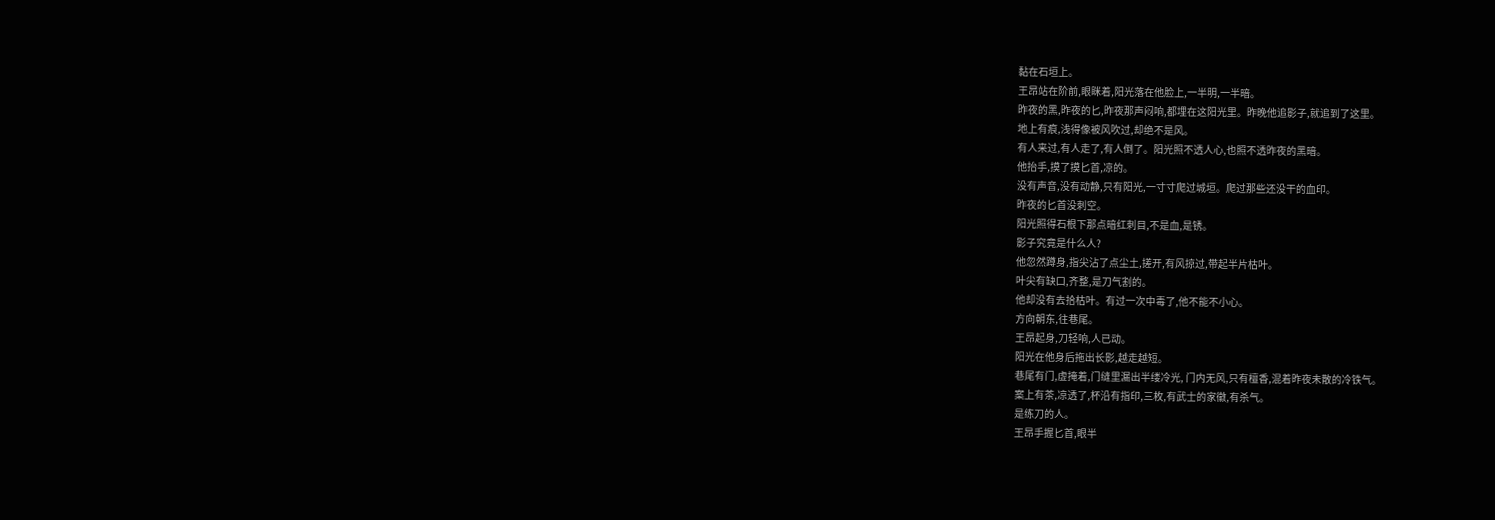黏在石垣上。
王昂站在阶前,眼眯着,阳光落在他脸上,一半明,一半暗。
昨夜的黑,昨夜的匕,昨夜那声闷响,都埋在这阳光里。昨晚他追影子,就追到了这里。
地上有痕,浅得像被风吹过,却绝不是风。
有人来过,有人走了,有人倒了。阳光照不透人心,也照不透昨夜的黑暗。
他抬手,摸了摸匕首,凉的。
没有声音,没有动静,只有阳光,一寸寸爬过城垣。爬过那些还没干的血印。
昨夜的匕首没刺空。
阳光照得石根下那点暗红刺目,不是血,是锈。
影子究竟是什么人?
他忽然蹲身,指尖沾了点尘土,搓开,有风掠过,带起半片枯叶。
叶尖有缺口,齐整,是刀气割的。
他却没有去拾枯叶。有过一次中毒了,他不能不小心。
方向朝东,往巷尾。
王昂起身,刀轻响,人已动。
阳光在他身后拖出长影,越走越短。
巷尾有门,虚掩着,门缝里漏出半缕冷光, 门内无风,只有檀香,混着昨夜未散的冷铁气。
案上有茶,凉透了,杯沿有指印,三枚,有武士的家徽,有杀气。
是练刀的人。
王昂手握匕首,眼半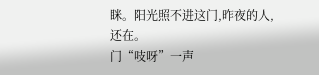眯。阳光照不进这门,昨夜的人,还在。
门“吱呀”一声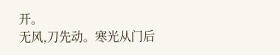开。
无风,刀先动。寒光从门后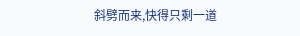斜劈而来,快得只剩一道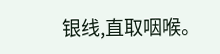银线,直取咽喉。